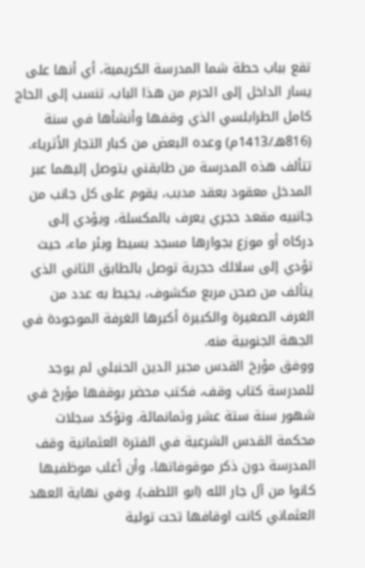تقع بباب حطة شما المدرسة الكريمية، أي أنها على يسار الداخل إلى الحرم من هذا الباب. تنسب إلى الحاج كامل الطرابلسي الذي وقفها وأنشأها في سنة (816هـ/1413م) وعده البعض من كبار التجار الأثرياء.
تتألف هذه المدرسة من طابقني يتوصل إليهما عبر المدخل معقود بعقد مدبب، يقوم على كل جانب من جانبيه مقعد حجري يعرف بالمكسلة، ويؤدي إلى دركاه أو موزع بجوارها مسجد بسيط وبئر ماء، حيث تؤدي إلى سلالك حجرية توصل بالطابق الثاني الذي يتألف من صحن مربع مكشوف، يحيط به عدد من الغرف الصغيرة والكبيرة أكبرها الغرفة الموجودة في الجهة الجنوبية منه.
ووفق مؤرخ القدس مجير الدين الحنبلي لم يوجد للمدرسة كتاب وقف، فكتب محضر بوقفها مؤرخ في شهور سنة ستة عشر وثمانمائة. وتؤكد سجلات محكمة القدس الشرعية في الفترة العثمانية وقف المدرسة دون ذكر موقوفاتها، وأن أغلب موظفيها كانوا من آل جار الله (ابو اللطف). وفي نهاية العهد العثماني كانت اوقافها تحت تولية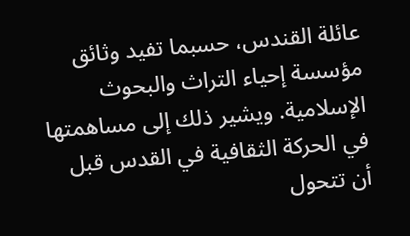عائلة القندس، حسبما تفيد وثائق مؤسسة إحياء التراث والبحوث الإسلامية. ويشير ذلك إلى مساهمتها في الحركة الثقافية في القدس قبل أن تتحول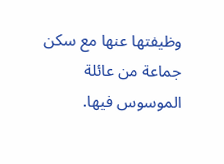وظيفتها عنها مع سكن جماعة من عائلة الموسوس فيها.